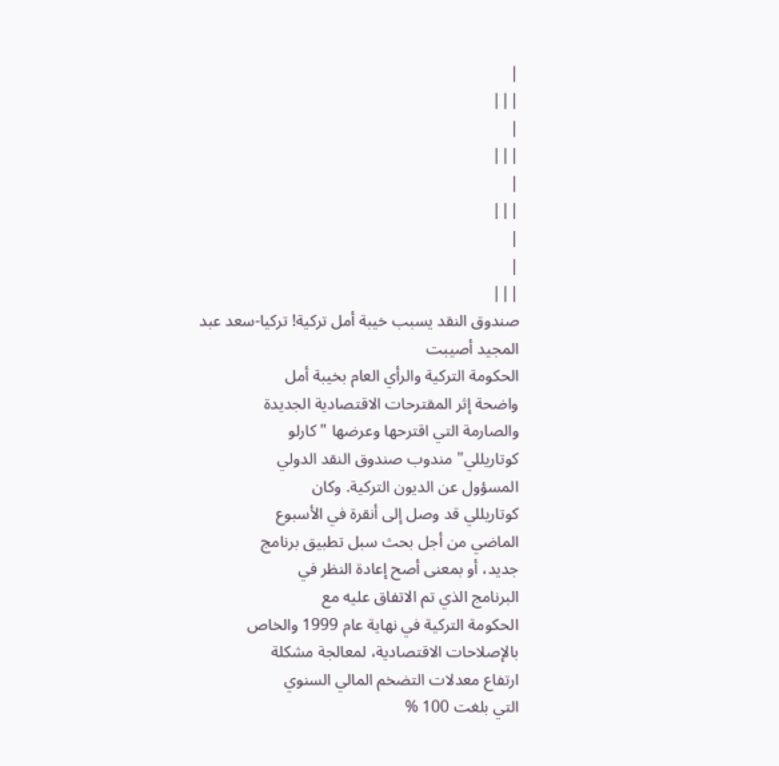|
|||
|
|||
|
|||
|
|
|||
صندوق النقد يسبب خيبة أمل تركية! تركيا-سعد عبد المجيد أصيبت
الحكومة التركية والرأي العام بخيبة أمل
واضحة إثر المقترحات الاقتصادية الجديدة
والصارمة التي اقترحها وعرضها "كارلو
كوتاريللي" مندوب صندوق النقد الدولي
المسؤول عن الديون التركية. وكان
كوتاريللي قد وصل إلى أنقرة في الأسبوع
الماضي من أجل بحث سبل تطبيق برنامج
جديد، أو بمعنى أصح إعادة النظر في
البرنامج الذي تم الاتفاق عليه مع
الحكومة التركية في نهاية عام 1999 والخاص
بالإصلاحات الاقتصادية، لمعالجة مشكلة
ارتفاع معدلات التضخم المالي السنوي
التي بلغت 100 %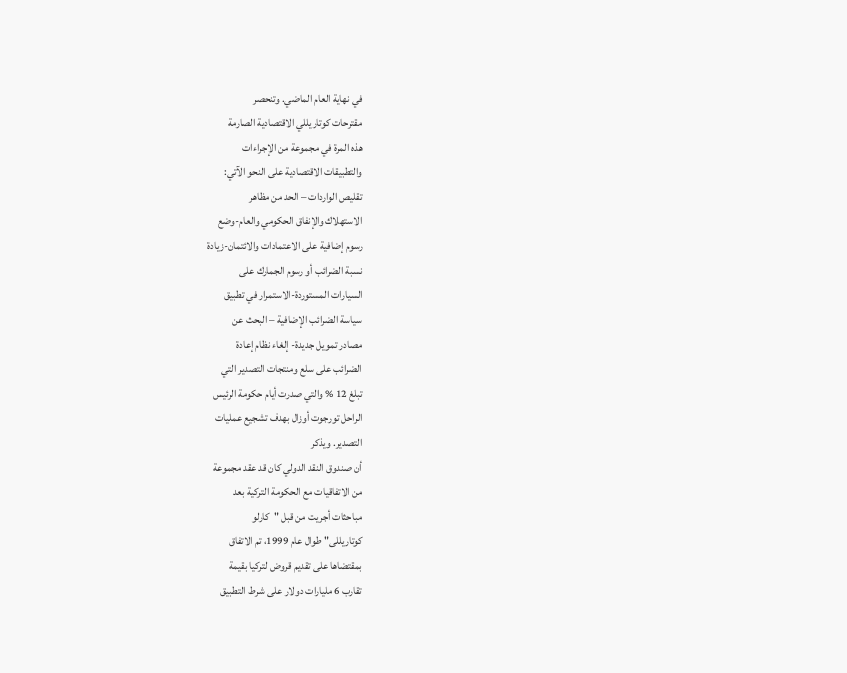في نهاية العام الماضي. وتنحصر
مقترحات كوتاريللي الاقتصادية الصارمة
هذه المرة في مجموعة من الإجراءات
والتطبيقات الاقتصادية على النحو الآتي:
تقليص الواردات – الحد من مظاهر
الاستهلاك والإنفاق الحكومي والعام-وضع
رسوم إضافية على الاعتمادات والائتمان-زيادة
نسبة الضرائب أو رسوم الجمارك على
السيارات المستوردة-الاستمرار في تطبيق
سياسة الضرائب الإضافية – البحث عن
مصادر تمويل جديدة- إلغاء نظام إعادة
الضرائب على سلع ومنتجات التصدير التي
تبلغ 12 % والتي صدرت أيام حكومة الرئيس
الراحل تورجوت أوزال بهدف تشجيع عمليات
التصدير. ويذكر
أن صندوق النقد الدولي كان قد عقد مجموعة
من الاتفاقيات مع الحكومة التركية بعد
مباحثات أجريت من قبل "كارلو
كوتاريللى" طوال عام 1999، تم الاتفاق
بمقتضاها على تقديم قروض لتركيا بقيمة
تقارب 6 مليارات دولار على شرط التطبيق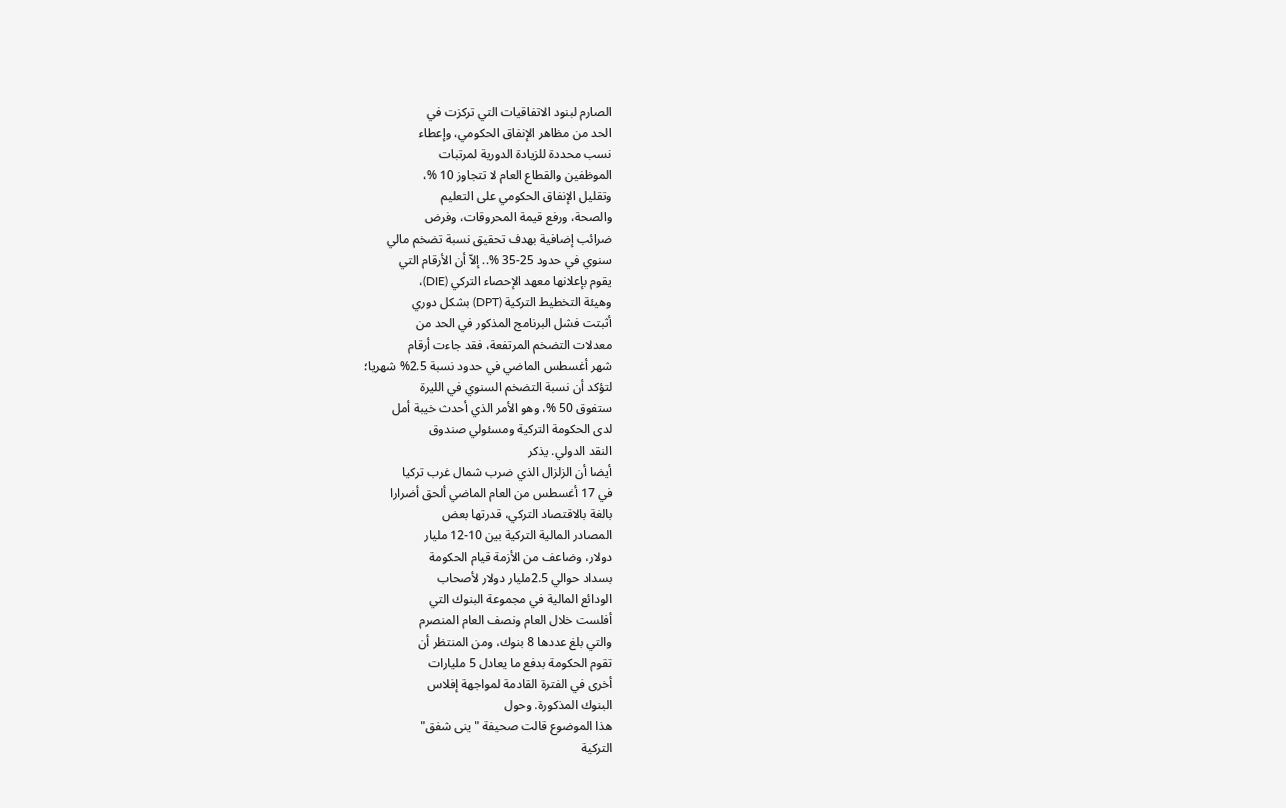الصارم لبنود الاتفاقيات التي تركزت في
الحد من مظاهر الإنفاق الحكومي، وإعطاء
نسب محددة للزيادة الدورية لمرتبات
الموظفين والقطاع العام لا تتجاوز 10 %،
وتقليل الإنفاق الحكومي على التعليم
والصحة، ورفع قيمة المحروقات، وفرض
ضرائب إضافية بهدف تحقيق نسبة تضخم مالي
سنوي في حدود 25-35 %.. إلاّ أن الأرقام التي
يقوم بإعلانها معهد الإحصاء التركي (DIE)،
وهيئة التخطيط التركية (DPT) بشكل دوري
أثبتت فشل البرنامج المذكور في الحد من
معدلات التضخم المرتفعة، فقد جاءت أرقام
شهر أغسطس الماضي في حدود نسبة 2.5% شهريا؛
لتؤكد أن نسبة التضخم السنوي في الليرة
ستفوق 50 %، وهو الأمر الذي أحدث خيبة أمل
لدى الحكومة التركية ومسئولي صندوق
النقد الدولي. يذكر
أيضا أن الزلزال الذي ضرب شمال غرب تركيا
في 17 أغسطس من العام الماضي ألحق أضرارا
بالغة بالاقتصاد التركي، قدرتها بعض
المصادر المالية التركية بين 10-12 مليار
دولار، وضاعف من الأزمة قيام الحكومة
بسداد حوالي 2.5مليار دولار لأصحاب
الودائع المالية في مجموعة البنوك التي
أفلست خلال العام ونصف العام المنصرم
والتي بلغ عددها 8 بنوك، ومن المنتظر أن
تقوم الحكومة بدفع ما يعادل 5 مليارات
أخرى في الفترة القادمة لمواجهة إفلاس
البنوك المذكورة. وحول
هذا الموضوع قالت صحيفة "ينى شفق"
التركية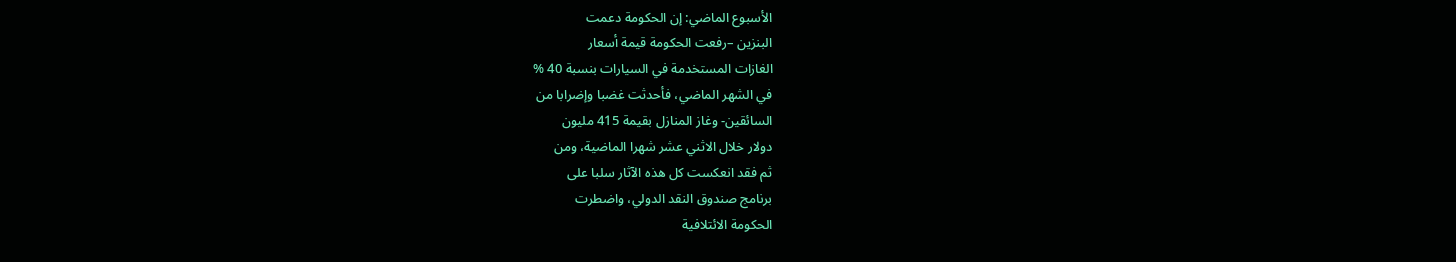الأسبوع الماضي: إن الحكومة دعمت
البنزين –رفعت الحكومة قيمة أسعار
الغازات المستخدمة في السيارات بنسبة 40 %
في الشهر الماضي، فأحدثت غضبا وإضرابا من
السائقين- وغاز المنازل بقيمة 415 مليون
دولار خلال الاثني عشر شهرا الماضية، ومن
ثم فقد انعكست كل هذه الآثار سلبا على
برنامج صندوق النقد الدولي، واضطرت
الحكومة الائتلافية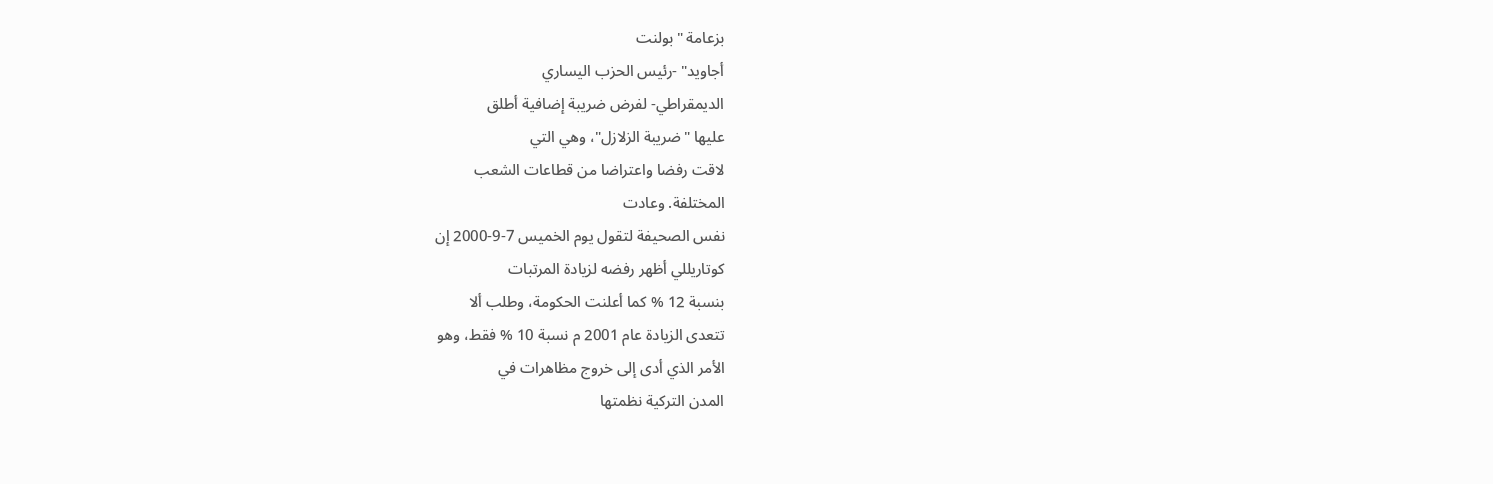بزعامة "بولنت
أجاويد" -رئيس الحزب اليساري
الديمقراطي- لفرض ضريبة إضافية أطلق
عليها "ضريبة الزلازل"، وهي التي
لاقت رفضا واعتراضا من قطاعات الشعب
المختلفة. وعادت
نفس الصحيفة لتقول يوم الخميس 7-9-2000 إن
كوتاريللي أظهر رفضه لزيادة المرتبات
بنسبة 12 % كما أعلنت الحكومة، وطلب ألا
تتعدى الزيادة عام 2001 م نسبة 10 % فقط، وهو
الأمر الذي أدى إلى خروج مظاهرات في
المدن التركية نظمتها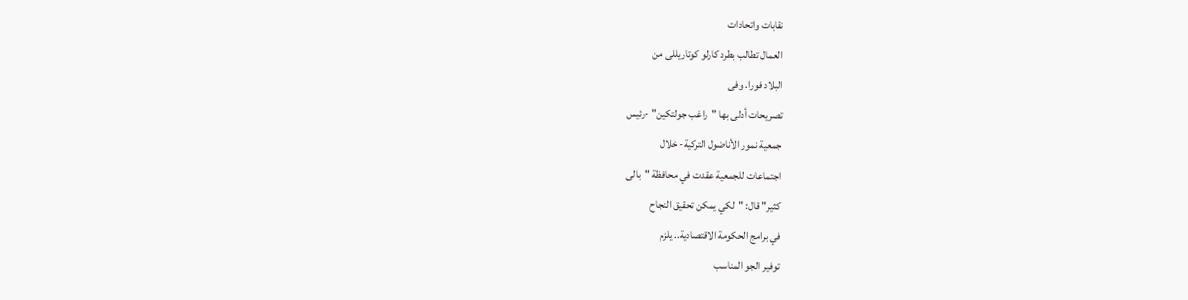نقابات واتحادات
العمال تطالب بطرد كارلو كوتاريللى من
البلاد فورا. وفى
تصريحات أدلى بها "راغب جولتكين" -رئيس
جمعية نمور الأناضول التركية- خلال
اجتماعات للجمعية عقدت في محافظة "بالى
كثير" قال: "لكي يمكن تحقيق النجاح
في برامج الحكومة الاقتصادية.. يلزم
توفير الجو المناسب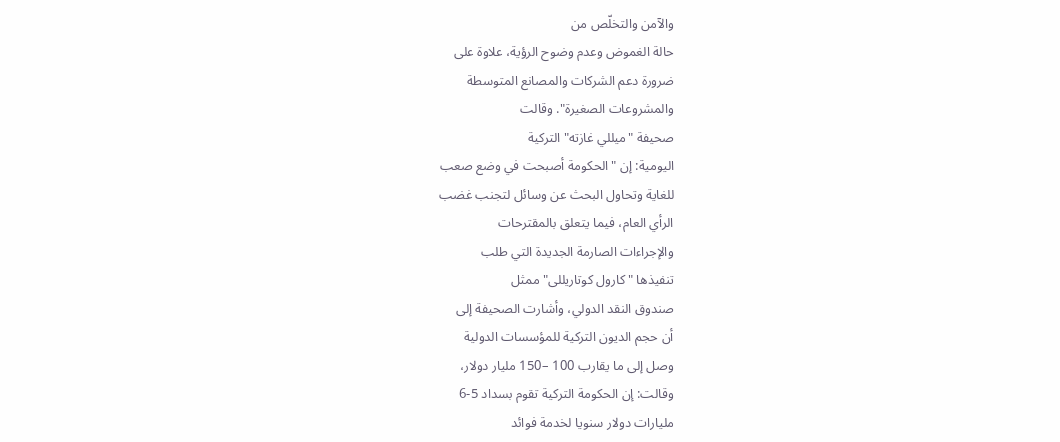والآمن والتخلّص من
حالة الغموض وعدم وضوح الرؤية، علاوة على
ضرورة دعم الشركات والمصانع المتوسطة
والمشروعات الصغيرة". وقالت
صحيفة "ميللي غازته" التركية
اليومية: إن "الحكومة أصبحت في وضع صعب
للغاية وتحاول البحث عن وسائل لتجنب غضب
الرأي العام، فيما يتعلق بالمقترحات
والإجراءات الصارمة الجديدة التي طلب
تنفيذها "كارول كوتاريللى" ممثل
صندوق النقد الدولي، وأشارت الصحيفة إلى
أن حجم الديون التركية للمؤسسات الدولية
وصل إلى ما يقارب 100 –150 مليار دولار،
وقالت: إن الحكومة التركية تقوم بسداد 5-6
مليارات دولار سنويا لخدمة فوائد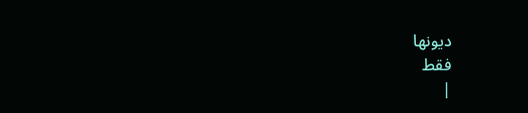ديونها
فقط
|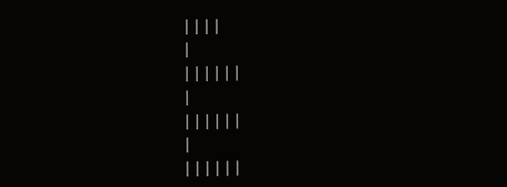||||
|
||||||
|
||||||
|
||||||